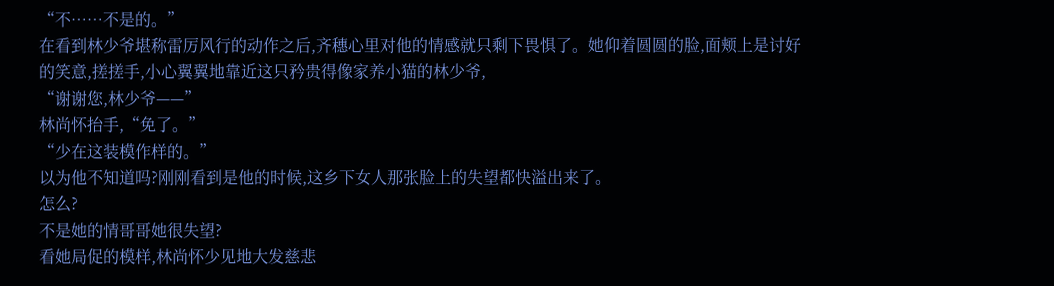“不……不是的。”
在看到林少爷堪称雷厉风行的动作之后,齐穗心里对他的情感就只剩下畏惧了。她仰着圆圆的脸,面颊上是讨好的笑意,搓搓手,小心翼翼地靠近这只矜贵得像家养小猫的林少爷,
“谢谢您,林少爷——”
林尚怀抬手,“免了。”
“少在这装模作样的。”
以为他不知道吗?刚刚看到是他的时候,这乡下女人那张脸上的失望都快溢出来了。
怎么?
不是她的情哥哥她很失望?
看她局促的模样,林尚怀少见地大发慈悲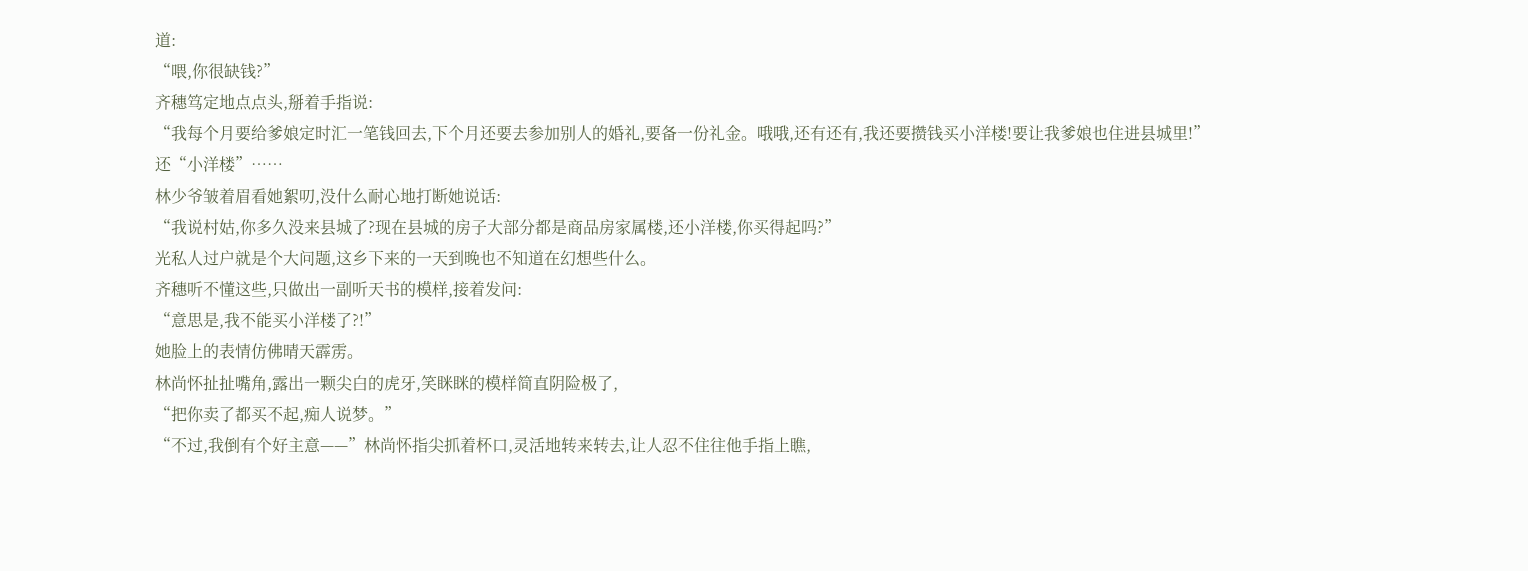道:
“喂,你很缺钱?”
齐穗笃定地点点头,掰着手指说:
“我每个月要给爹娘定时汇一笔钱回去,下个月还要去参加别人的婚礼,要备一份礼金。哦哦,还有还有,我还要攒钱买小洋楼!要让我爹娘也住进县城里!”
还“小洋楼”……
林少爷皱着眉看她絮叨,没什么耐心地打断她说话:
“我说村姑,你多久没来县城了?现在县城的房子大部分都是商品房家属楼,还小洋楼,你买得起吗?”
光私人过户就是个大问题,这乡下来的一天到晚也不知道在幻想些什么。
齐穗听不懂这些,只做出一副听天书的模样,接着发问:
“意思是,我不能买小洋楼了?!”
她脸上的表情仿佛晴天霹雳。
林尚怀扯扯嘴角,露出一颗尖白的虎牙,笑眯眯的模样简直阴险极了,
“把你卖了都买不起,痴人说梦。”
“不过,我倒有个好主意——”林尚怀指尖抓着杯口,灵活地转来转去,让人忍不住往他手指上瞧,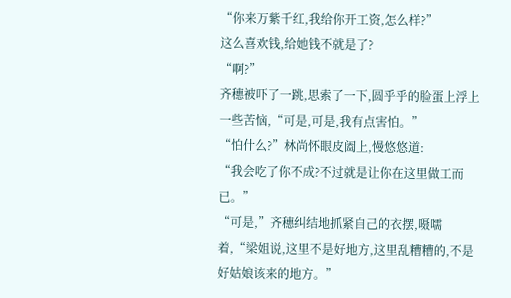“你来万紫千红,我给你开工资,怎么样?”
这么喜欢钱,给她钱不就是了?
“啊?”
齐穗被吓了一跳,思索了一下,圆乎乎的脸蛋上浮上一些苦恼,“可是,可是,我有点害怕。”
“怕什么?”林尚怀眼皮阖上,慢悠悠道:
“我会吃了你不成?不过就是让你在这里做工而已。”
“可是,”齐穗纠结地抓紧自己的衣摆,嗫嚅着,“梁姐说,这里不是好地方,这里乱糟糟的,不是好姑娘该来的地方。”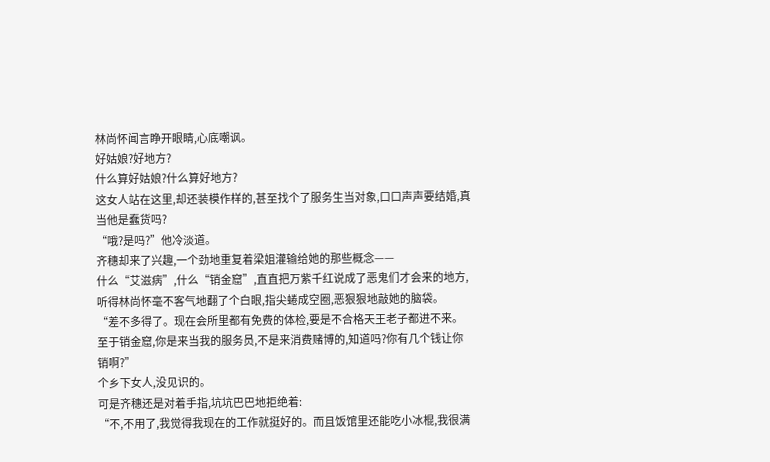林尚怀闻言睁开眼睛,心底嘲讽。
好姑娘?好地方?
什么算好姑娘?什么算好地方?
这女人站在这里,却还装模作样的,甚至找个了服务生当对象,口口声声要结婚,真当他是蠢货吗?
“哦?是吗?”他冷淡道。
齐穗却来了兴趣,一个劲地重复着梁姐灌输给她的那些概念——
什么“艾滋病”,什么“销金窟”,直直把万紫千红说成了恶鬼们才会来的地方,听得林尚怀毫不客气地翻了个白眼,指尖蜷成空圈,恶狠狠地敲她的脑袋。
“差不多得了。现在会所里都有免费的体检,要是不合格天王老子都进不来。至于销金窟,你是来当我的服务员,不是来消费赌博的,知道吗?你有几个钱让你销啊?”
个乡下女人,没见识的。
可是齐穗还是对着手指,坑坑巴巴地拒绝着:
“不,不用了,我觉得我现在的工作就挺好的。而且饭馆里还能吃小冰棍,我很满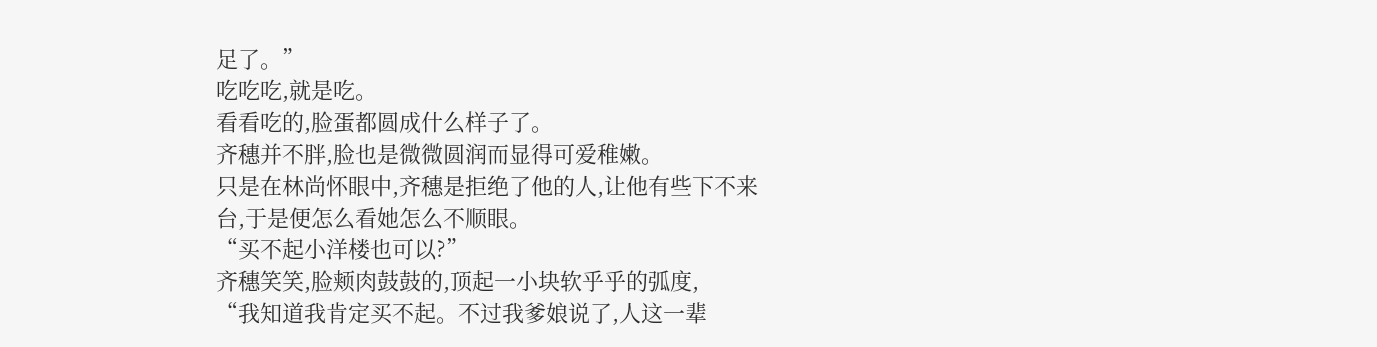足了。”
吃吃吃,就是吃。
看看吃的,脸蛋都圆成什么样子了。
齐穗并不胖,脸也是微微圆润而显得可爱稚嫩。
只是在林尚怀眼中,齐穗是拒绝了他的人,让他有些下不来台,于是便怎么看她怎么不顺眼。
“买不起小洋楼也可以?”
齐穗笑笑,脸颊肉鼓鼓的,顶起一小块软乎乎的弧度,
“我知道我肯定买不起。不过我爹娘说了,人这一辈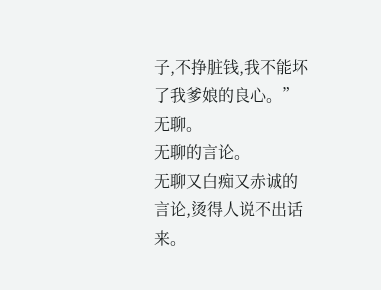子,不挣脏钱,我不能坏了我爹娘的良心。”
无聊。
无聊的言论。
无聊又白痴又赤诚的言论,烫得人说不出话来。